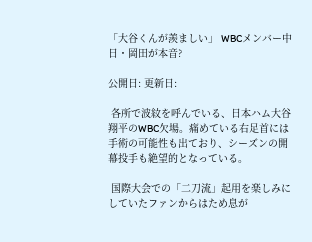「大谷くんが羨ましい」 WBCメンバー中日・岡田が本音?

公開日: 更新日:

 各所で波紋を呼んでいる、日本ハム大谷翔平のWBC欠場。痛めている右足首には手術の可能性も出ており、シーズンの開幕投手も絶望的となっている。

 国際大会での「二刀流」起用を楽しみにしていたファンからはため息が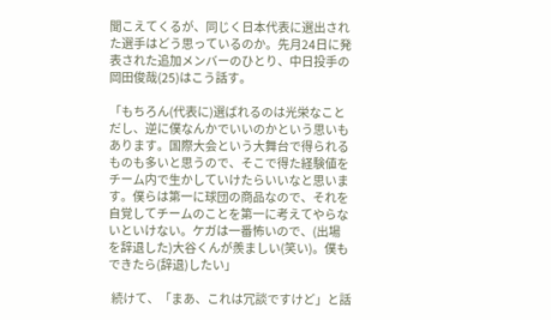聞こえてくるが、同じく日本代表に選出された選手はどう思っているのか。先月24日に発表された追加メンバーのひとり、中日投手の岡田俊哉(25)はこう話す。

「もちろん(代表に)選ばれるのは光栄なことだし、逆に僕なんかでいいのかという思いもあります。国際大会という大舞台で得られるものも多いと思うので、そこで得た経験値をチーム内で生かしていけたらいいなと思います。僕らは第一に球団の商品なので、それを自覚してチームのことを第一に考えてやらないといけない。ケガは一番怖いので、(出場を辞退した)大谷くんが羨ましい(笑い)。僕もできたら(辞退)したい」

 続けて、「まあ、これは冗談ですけど」と話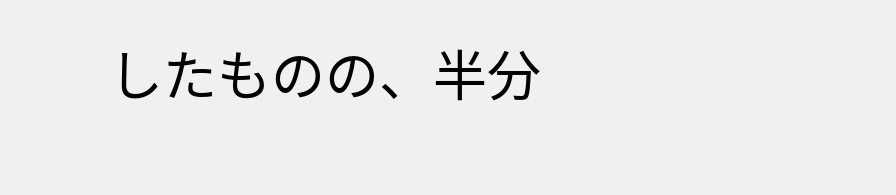したものの、半分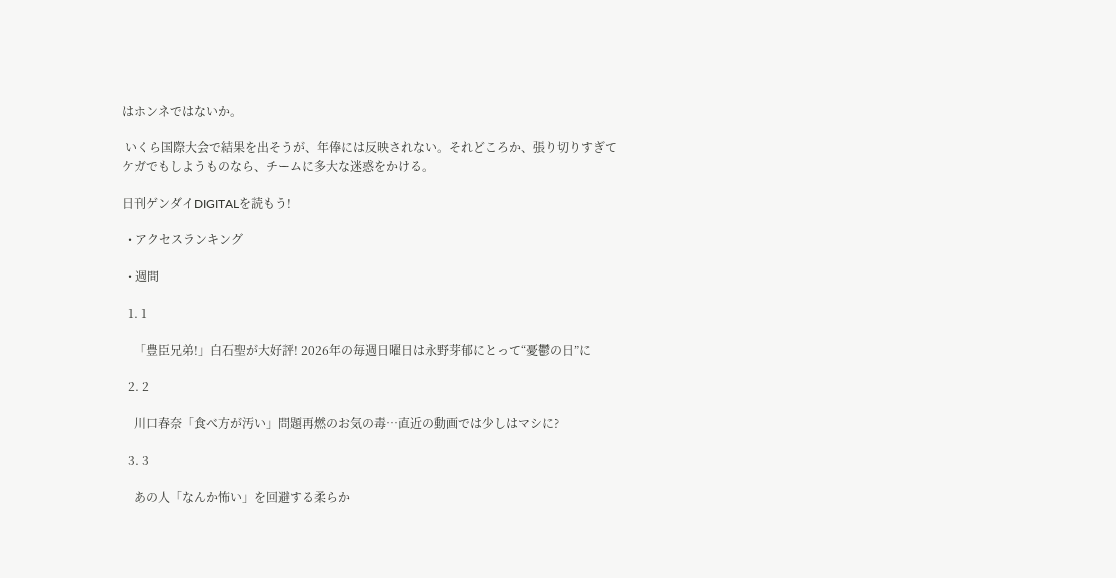はホンネではないか。

 いくら国際大会で結果を出そうが、年俸には反映されない。それどころか、張り切りすぎてケガでもしようものなら、チームに多大な迷惑をかける。

日刊ゲンダイDIGITALを読もう!

  • アクセスランキング

  • 週間

  1. 1

    「豊臣兄弟!」白石聖が大好評! 2026年の毎週日曜日は永野芽郁にとって“憂鬱の日”に

  2. 2

    川口春奈「食べ方が汚い」問題再燃のお気の毒…直近の動画では少しはマシに?

  3. 3

    あの人「なんか怖い」を回避する柔らか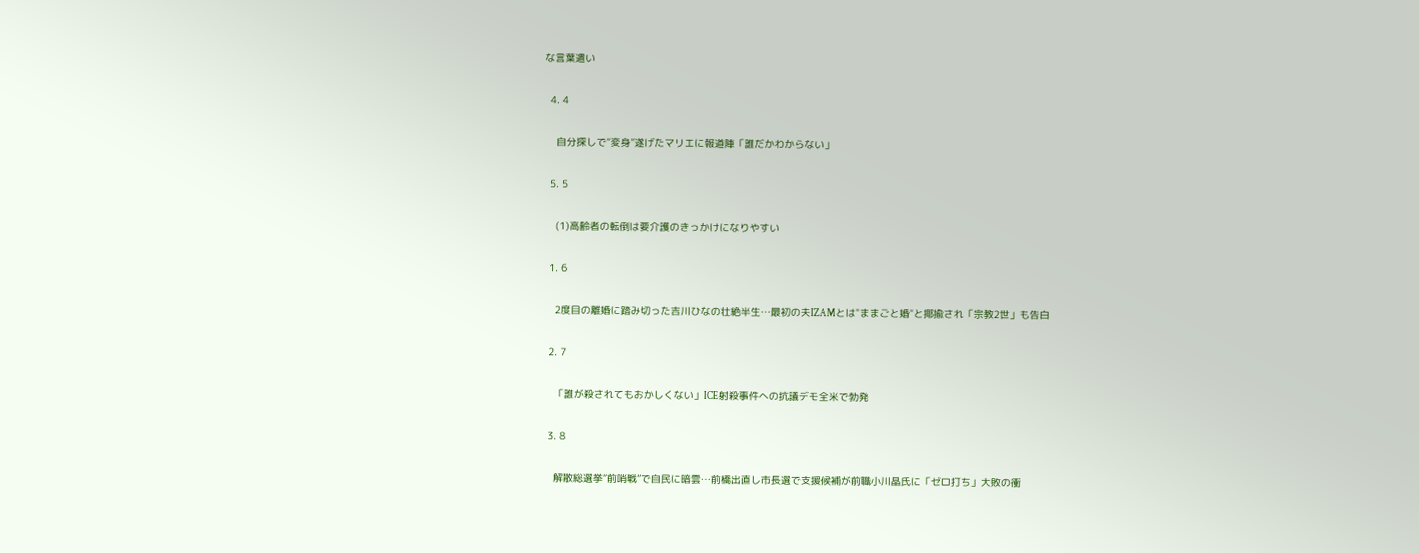な言葉遣い

  4. 4

    自分探しで“変身”遂げたマリエに報道陣「誰だかわからない」

  5. 5

    (1)高齢者の転倒は要介護のきっかけになりやすい

  1. 6

    2度目の離婚に踏み切った吉川ひなの壮絶半生…最初の夫IZAMとは"ままごと婚"と揶揄され「宗教2世」も告白

  2. 7

    「誰が殺されてもおかしくない」ICE射殺事件への抗議デモ全米で勃発

  3. 8

    解散総選挙“前哨戦”で自民に暗雲…前橋出直し市長選で支援候補が前職小川晶氏に「ゼロ打ち」大敗の衝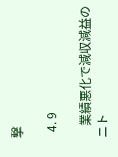撃

  4. 9

    業績悪化で減収減益のニト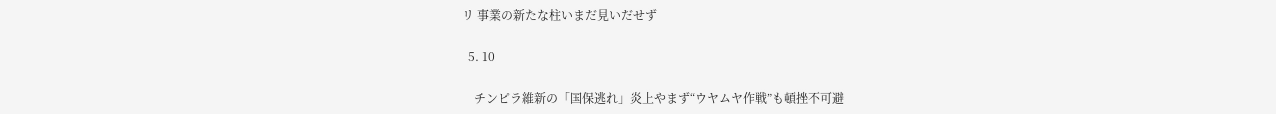リ 事業の新たな柱いまだ見いだせず

  5. 10

    チンピラ維新の「国保逃れ」炎上やまず“ウヤムヤ作戦”も頓挫不可避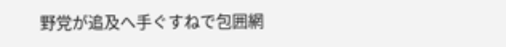野党が追及へ手ぐすねで包囲網